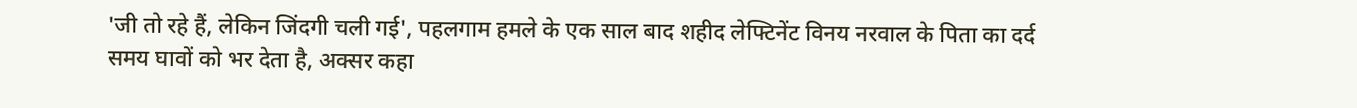'जी तो रहे हैं, लेकिन जिंदगी चली गई', पहलगाम हमले के एक साल बाद शहीद लेफ्टिनेंट विनय नरवाल के पिता का दर्द
समय घावों को भर देता है, अक्सर कहा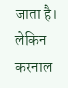जाता है। लेकिन करनाल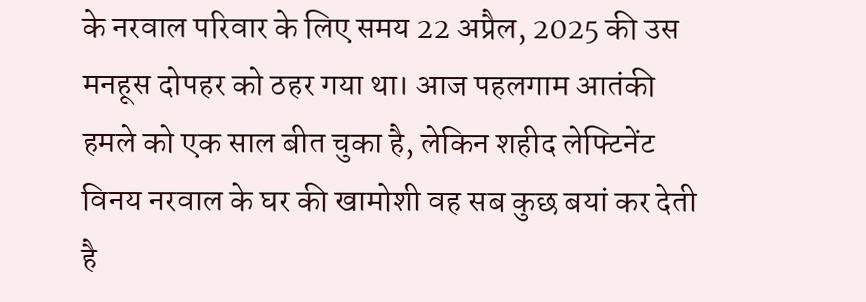के नरवाल परिवार के लिए समय 22 अप्रैल, 2025 की उस मनहूस दोपहर को ठहर गया था। आज पहलगाम आतंकी हमले को एक साल बीत चुका है, लेकिन शहीद लेफ्टिनेंट विनय नरवाल के घर की खामोशी वह सब कुछ बयां कर देती है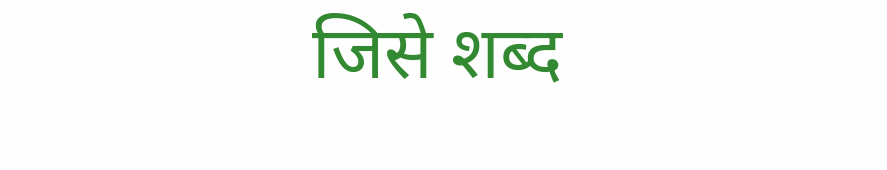जिसे शब्द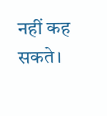नहीं कह सकते।